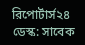রিপোর্টার্স২৪ ডেস্ক: সাবেক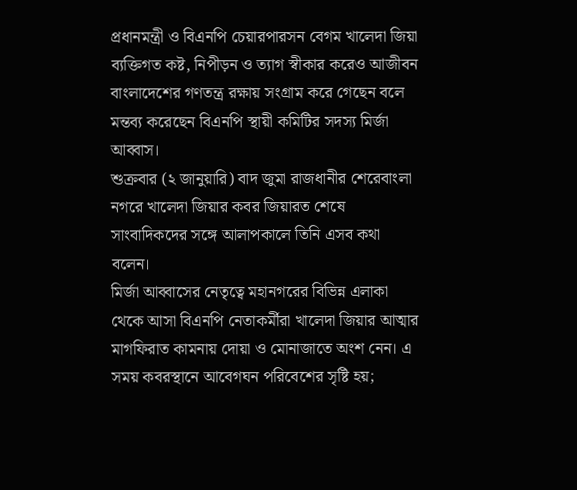প্রধানমন্ত্রী ও বিএনপি চেয়ারপারসন বেগম খালেদা জিয়া ব্যক্তিগত কষ্ট, নিপীড়ন ও ত্যাগ স্বীকার করেও আজীবন বাংলাদেশের গণতন্ত্র রক্ষায় সংগ্রাম করে গেছেন বলে মন্তব্য করেছেন বিএনপি স্থায়ী কমিটির সদস্য মির্জা আব্বাস।
শুক্রবার (২ জানুয়ারি) বাদ জুমা রাজধানীর শেরেবাংলা নগরে খালেদা জিয়ার কবর জিয়ারত শেষে সাংবাদিকদের সঙ্গে আলাপকালে তিনি এসব কথা বলেন।
মির্জা আব্বাসের নেতৃত্বে মহানগরের বিভিন্ন এলাকা থেকে আসা বিএনপি নেতাকর্মীরা খালেদা জিয়ার আত্মার মাগফিরাত কামনায় দোয়া ও মোনাজাতে অংশ নেন। এ সময় কবরস্থানে আবেগঘন পরিবেশের সৃষ্টি হয়;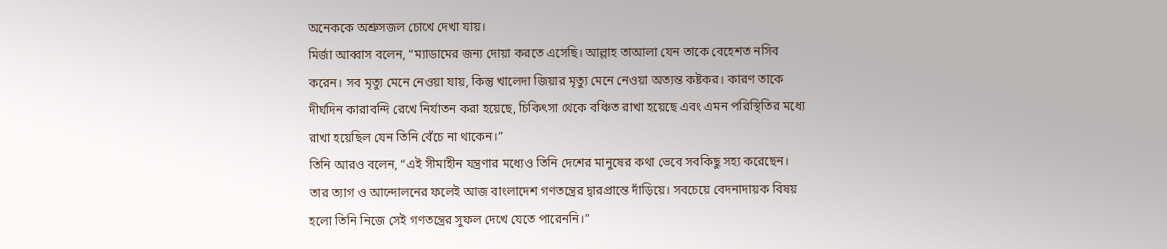অনেককে অশ্রুসজল চোখে দেখা যায়।
মির্জা আব্বাস বলেন, “ম্যাডামের জন্য দোয়া করতে এসেছি। আল্লাহ তাআলা যেন তাকে বেহেশত নসিব করেন। সব মৃত্যু মেনে নেওয়া যায়, কিন্তু খালেদা জিয়ার মৃত্যু মেনে নেওয়া অত্যন্ত কষ্টকর। কারণ তাকে দীর্ঘদিন কারাবন্দি রেখে নির্যাতন করা হয়েছে, চিকিৎসা থেকে বঞ্চিত রাখা হয়েছে এবং এমন পরিস্থিতির মধ্যে রাখা হয়েছিল যেন তিনি বেঁচে না থাকেন।”
তিনি আরও বলেন, “এই সীমাহীন যন্ত্রণার মধ্যেও তিনি দেশের মানুষের কথা ভেবে সবকিছু সহ্য করেছেন। তার ত্যাগ ও আন্দোলনের ফলেই আজ বাংলাদেশ গণতন্ত্রের দ্বারপ্রান্তে দাঁড়িয়ে। সবচেয়ে বেদনাদায়ক বিষয় হলো তিনি নিজে সেই গণতন্ত্রের সুফল দেখে যেতে পারেননি।”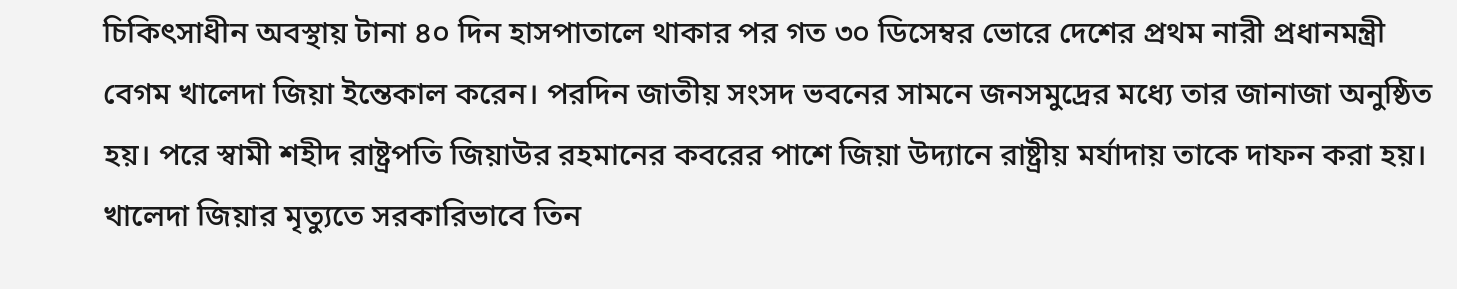চিকিৎসাধীন অবস্থায় টানা ৪০ দিন হাসপাতালে থাকার পর গত ৩০ ডিসেম্বর ভোরে দেশের প্রথম নারী প্রধানমন্ত্রী বেগম খালেদা জিয়া ইন্তেকাল করেন। পরদিন জাতীয় সংসদ ভবনের সামনে জনসমুদ্রের মধ্যে তার জানাজা অনুষ্ঠিত হয়। পরে স্বামী শহীদ রাষ্ট্রপতি জিয়াউর রহমানের কবরের পাশে জিয়া উদ্যানে রাষ্ট্রীয় মর্যাদায় তাকে দাফন করা হয়।
খালেদা জিয়ার মৃত্যুতে সরকারিভাবে তিন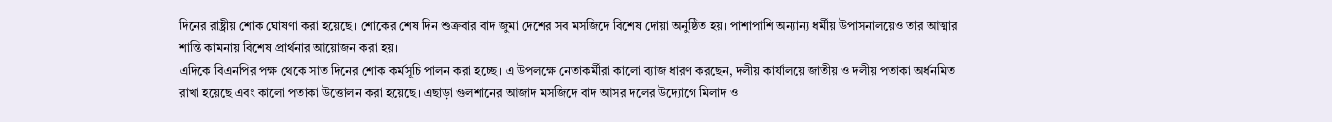দিনের রাষ্ট্রীয় শোক ঘোষণা করা হয়েছে। শোকের শেষ দিন শুক্রবার বাদ জুমা দেশের সব মসজিদে বিশেষ দোয়া অনুষ্ঠিত হয়। পাশাপাশি অন্যান্য ধর্মীয় উপাসনালয়েও তার আত্মার শান্তি কামনায় বিশেষ প্রার্থনার আয়োজন করা হয়।
এদিকে বিএনপির পক্ষ থেকে সাত দিনের শোক কর্মসূচি পালন করা হচ্ছে। এ উপলক্ষে নেতাকর্মীরা কালো ব্যাজ ধারণ করছেন, দলীয় কার্যালয়ে জাতীয় ও দলীয় পতাকা অর্ধনমিত রাখা হয়েছে এবং কালো পতাকা উত্তোলন করা হয়েছে। এছাড়া গুলশানের আজাদ মসজিদে বাদ আসর দলের উদ্যোগে মিলাদ ও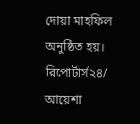দোয়া মাহফিল অনুষ্ঠিত হয়।
রিপোর্টার্স২৪/ আয়েশা